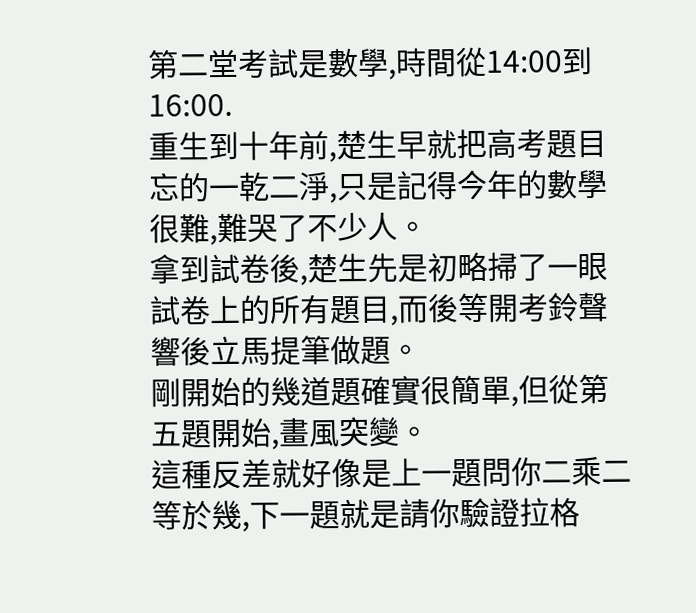第二堂考試是數學,時間從14:00到16:00.
重生到十年前,楚生早就把高考題目忘的一乾二淨,只是記得今年的數學很難,難哭了不少人。
拿到試卷後,楚生先是初略掃了一眼試卷上的所有題目,而後等開考鈴聲響後立馬提筆做題。
剛開始的幾道題確實很簡單,但從第五題開始,畫風突變。
這種反差就好像是上一題問你二乘二等於幾,下一題就是請你驗證拉格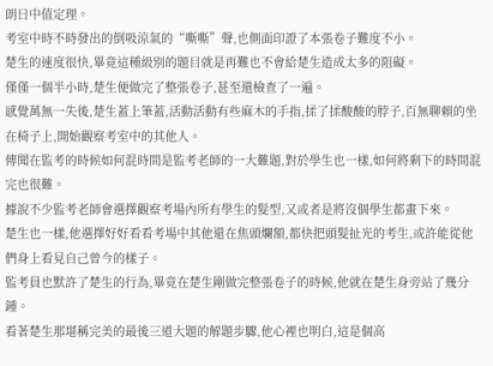朗日中值定理。
考室中時不時發出的倒吸涼氣的“嘶嘶”聲,也側面印證了本張卷子難度不小。
楚生的速度很快,畢竟這種級別的題目就是再難也不會給楚生造成太多的阻礙。
僅僅一個半小時,楚生便做完了整張卷子,甚至還檢查了一遍。
感覺萬無一失後,楚生蓋上筆蓋,活動活動有些麻木的手指,揉了揉酸酸的脖子,百無聊賴的坐在椅子上,開始觀察考室中的其他人。
傳聞在監考的時候如何混時間是監考老師的一大難題,對於學生也一樣,如何將剩下的時間混完也很難。
據說不少監考老師會選擇觀察考場內所有學生的髮型,又或者是將沒個學生都畫下來。
楚生也一樣,他選擇好好看看考場中其他還在焦頭爛額,都快把頭髮扯光的考生,或許能從他們身上看見自己曾今的樣子。
監考員也默許了楚生的行為,畢竟在楚生剛做完整張卷子的時候,他就在楚生身旁站了幾分鍾。
看著楚生那堪稱完美的最後三道大題的解題步驟,他心裡也明白,這是個高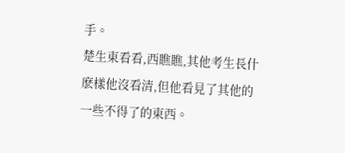手。
楚生東看看,西瞧瞧,其他考生長什麽樣他沒看清,但他看見了其他的一些不得了的東西。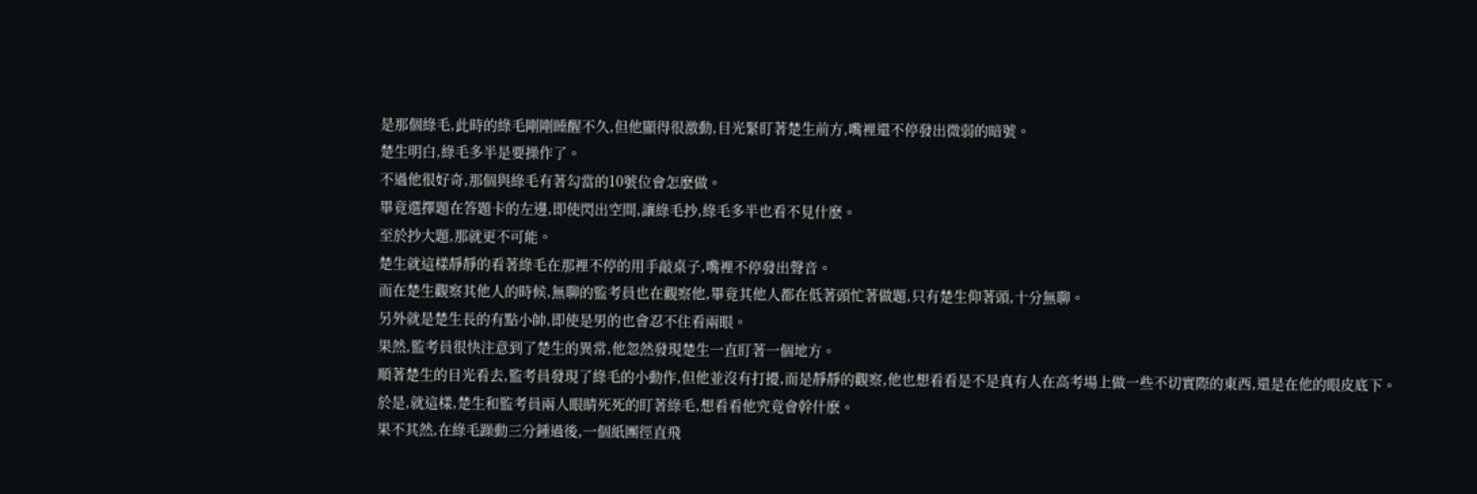是那個綠毛,此時的綠毛剛剛睡醒不久,但他顯得很激動,目光緊盯著楚生前方,嘴裡還不停發出微弱的暗號。
楚生明白,綠毛多半是要操作了。
不過他很好奇,那個與綠毛有著勾當的10號位會怎麽做。
畢竟選擇題在答題卡的左邊,即使閃出空間,讓綠毛抄,綠毛多半也看不見什麽。
至於抄大題,那就更不可能。
楚生就這樣靜靜的看著綠毛在那裡不停的用手敲桌子,嘴裡不停發出聲音。
而在楚生觀察其他人的時候,無聊的監考員也在觀察他,畢竟其他人都在低著頭忙著做題,只有楚生仰著頭,十分無聊。
另外就是楚生長的有點小帥,即使是男的也會忍不住看兩眼。
果然,監考員很快注意到了楚生的異常,他忽然發現楚生一直盯著一個地方。
順著楚生的目光看去,監考員發現了綠毛的小動作,但他並沒有打擾,而是靜靜的觀察,他也想看看是不是真有人在高考場上做一些不切實際的東西,還是在他的眼皮底下。
於是,就這樣,楚生和監考員兩人眼睛死死的盯著綠毛,想看看他究竟會幹什麽。
果不其然,在綠毛躁動三分鍾過後,一個紙團徑直飛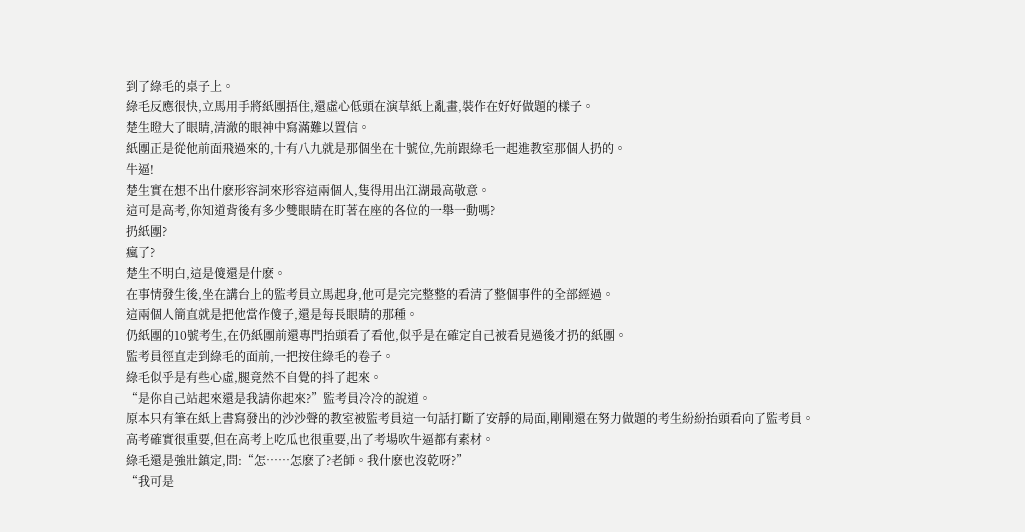到了綠毛的桌子上。
綠毛反應很快,立馬用手將紙團捂住,還虛心低頭在演草紙上亂畫,裝作在好好做題的樣子。
楚生瞪大了眼睛,清澈的眼神中寫滿難以置信。
紙團正是從他前面飛過來的,十有八九就是那個坐在十號位,先前跟綠毛一起進教室那個人扔的。
牛逼!
楚生實在想不出什麽形容詞來形容這兩個人,隻得用出江湖最高敬意。
這可是高考,你知道背後有多少雙眼睛在盯著在座的各位的一舉一動嗎?
扔紙團?
瘋了?
楚生不明白,這是傻還是什麽。
在事情發生後,坐在講台上的監考員立馬起身,他可是完完整整的看清了整個事件的全部經過。
這兩個人簡直就是把他當作傻子,還是每長眼睛的那種。
仍紙團的10號考生,在仍紙團前還專門抬頭看了看他,似乎是在確定自己被看見過後才扔的紙團。
監考員徑直走到綠毛的面前,一把按住綠毛的卷子。
綠毛似乎是有些心虛,腿竟然不自覺的抖了起來。
“是你自己站起來還是我請你起來?”監考員冷冷的說道。
原本只有筆在紙上書寫發出的沙沙聲的教室被監考員這一句話打斷了安靜的局面,剛剛還在努力做題的考生紛紛抬頭看向了監考員。
高考確實很重要,但在高考上吃瓜也很重要,出了考場吹牛逼都有素材。
綠毛還是強壯鎮定,問:“怎……怎麽了?老師。我什麽也沒乾呀?”
“我可是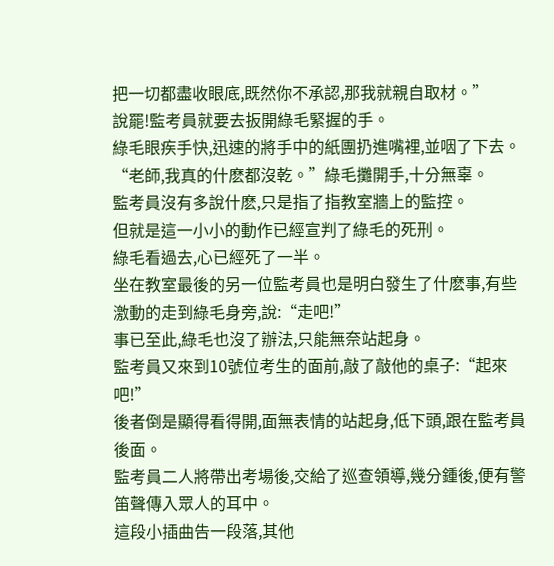把一切都盡收眼底,既然你不承認,那我就親自取材。”
說罷!監考員就要去扳開綠毛緊握的手。
綠毛眼疾手快,迅速的將手中的紙團扔進嘴裡,並咽了下去。
“老師,我真的什麽都沒乾。”綠毛攤開手,十分無辜。
監考員沒有多說什麽,只是指了指教室牆上的監控。
但就是這一小小的動作已經宣判了綠毛的死刑。
綠毛看過去,心已經死了一半。
坐在教室最後的另一位監考員也是明白發生了什麽事,有些激動的走到綠毛身旁,說:“走吧!”
事已至此,綠毛也沒了辦法,只能無奈站起身。
監考員又來到10號位考生的面前,敲了敲他的桌子:“起來吧!”
後者倒是顯得看得開,面無表情的站起身,低下頭,跟在監考員後面。
監考員二人將帶出考場後,交給了巡查領導,幾分鍾後,便有警笛聲傳入眾人的耳中。
這段小插曲告一段落,其他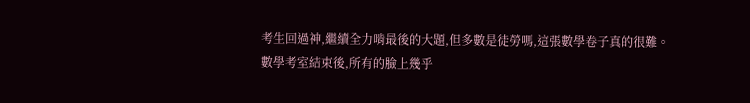考生回過神,繼續全力啃最後的大題,但多數是徒勞嗎,這張數學卷子真的很難。
數學考室結束後,所有的臉上幾乎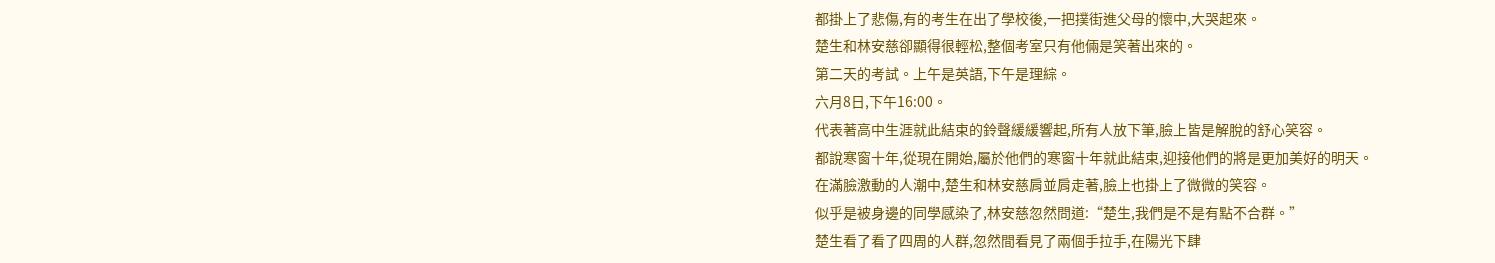都掛上了悲傷,有的考生在出了學校後,一把撲街進父母的懷中,大哭起來。
楚生和林安慈卻顯得很輕松,整個考室只有他倆是笑著出來的。
第二天的考試。上午是英語,下午是理綜。
六月8日,下午16:00。
代表著高中生涯就此結束的鈴聲緩緩響起,所有人放下筆,臉上皆是解脫的舒心笑容。
都說寒窗十年,從現在開始,屬於他們的寒窗十年就此結束,迎接他們的將是更加美好的明天。
在滿臉激動的人潮中,楚生和林安慈肩並肩走著,臉上也掛上了微微的笑容。
似乎是被身邊的同學感染了,林安慈忽然問道:“楚生,我們是不是有點不合群。”
楚生看了看了四周的人群,忽然間看見了兩個手拉手,在陽光下肆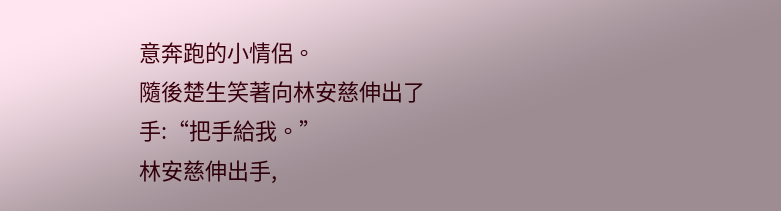意奔跑的小情侶。
隨後楚生笑著向林安慈伸出了手:“把手給我。”
林安慈伸出手,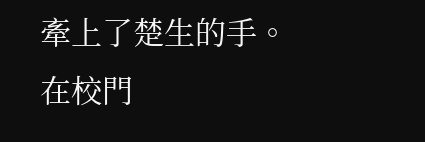牽上了楚生的手。
在校門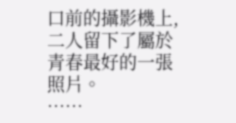口前的攝影機上,二人留下了屬於青春最好的一張照片。
……